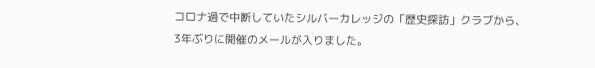コロナ過で中断していたシルバーカレッジの「歴史探訪」クラブから、
3年ぶりに開催のメールが入りました。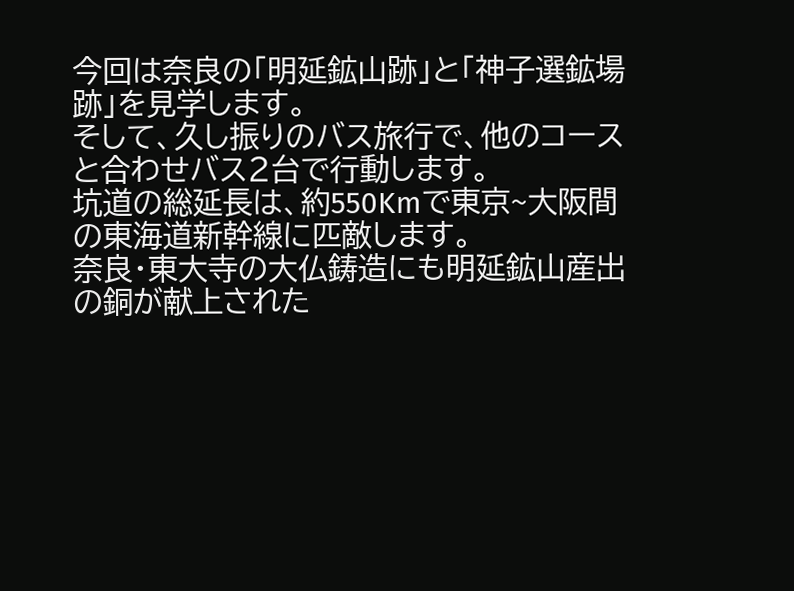今回は奈良の「明延鉱山跡」と「神子選鉱場跡」を見学します。
そして、久し振りのバス旅行で、他のコースと合わせバス2台で行動します。
坑道の総延長は、約550Kmで東京~大阪間の東海道新幹線に匹敵します。
奈良・東大寺の大仏鋳造にも明延鉱山産出の銅が献上された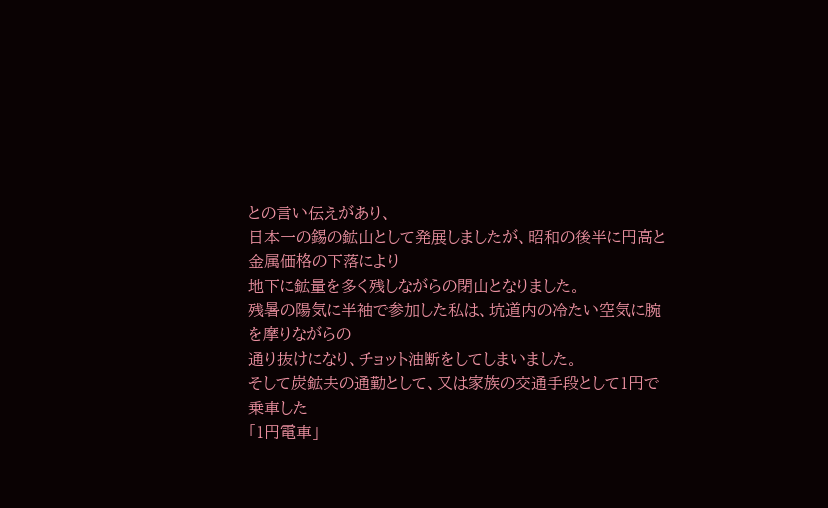との言い伝えがあり、
日本一の錫の鉱山として発展しましたが、昭和の後半に円高と金属価格の下落により
地下に鉱量を多く残しながらの閉山となりました。
残暑の陽気に半袖で参加した私は、坑道内の冷たい空気に腕を摩りながらの
通り抜けになり、チョット油断をしてしまいました。
そして炭鉱夫の通勤として、又は家族の交通手段として1円で乗車した
「1円電車」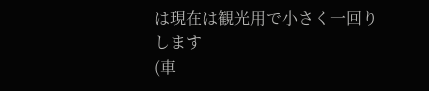は現在は観光用で小さく一回りします
(車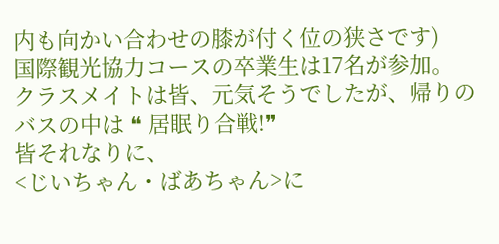内も向かい合わせの膝が付く位の狭さです)
国際観光協力コースの卒業生は17名が参加。
クラスメイトは皆、元気そうでしたが、帰りのバスの中は ❝ 居眠り合戦!❞
皆それなりに、
<じいちゃん・ばあちゃん>に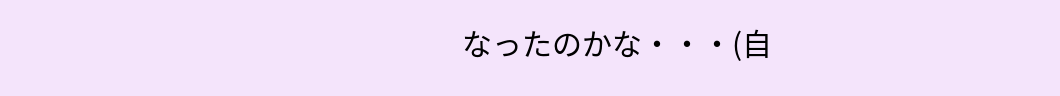なったのかな・・・(自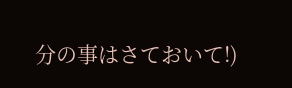分の事はさておいて!)